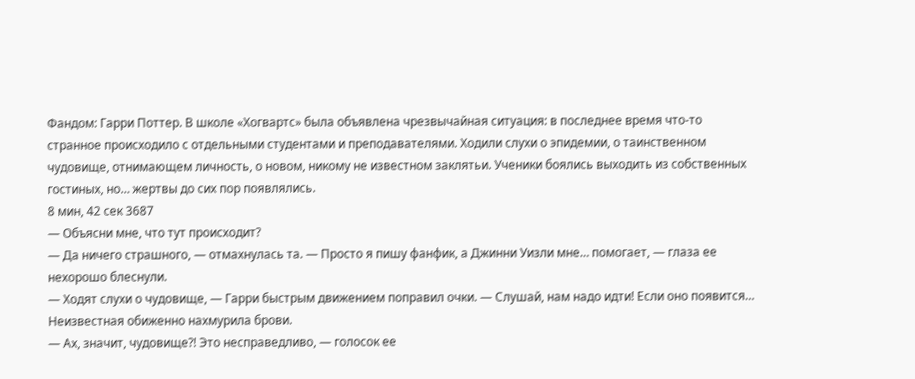Фандом: Гарри Поттер. В школе «Хогвартс» была объявлена чрезвычайная ситуация: в последнее время что-то странное происходило с отдельными студентами и преподавателями. Ходили слухи о эпидемии, о таинственном чудовище, отнимающем личность, о новом, никому не известном заклятьи. Ученики боялись выходить из собственных гостиных, но… жертвы до сих пор появлялись.
8 мин, 42 сек 3687
— Объясни мне, что тут происходит?
— Да ничего страшного, — отмахнулась та. — Просто я пишу фанфик, а Джинни Уизли мне… помогает, — глаза ее нехорошо блеснули.
— Ходят слухи о чудовище, — Гарри быстрым движением поправил очки. — Слушай, нам надо идти! Если оно появится…
Неизвестная обиженно нахмурила брови.
— Ах, значит, чудовище?! Это несправедливо, — голосок ее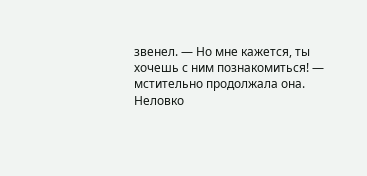звенел. — Но мне кажется, ты хочешь с ним познакомиться! — мстительно продолжала она.
Неловко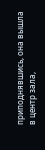приподнявшись, она вышла в центр зала,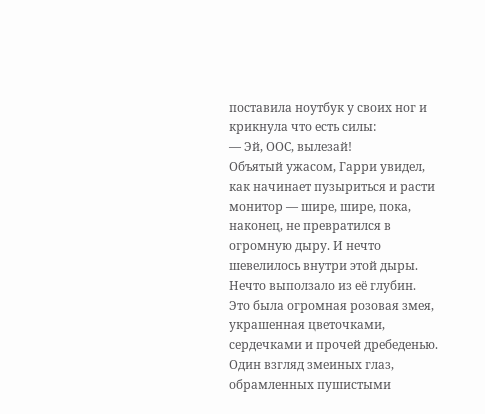поставила ноутбук у своих ног и крикнула что есть силы:
— Эй, ООС, вылезай!
Объятый ужасом, Гарри увидел, как начинает пузыриться и расти монитор — шире, шире, пока, наконец, не превратился в огромную дыру. И нечто шевелилось внутри этой дыры. Нечто выползало из её глубин. Это была огромная розовая змея, украшенная цветочками, сердечками и прочей дребеденью. Один взгляд змеиных глаз, обрамленных пушистыми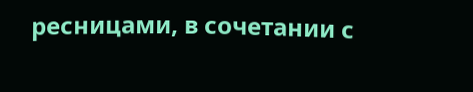ресницами, в сочетании с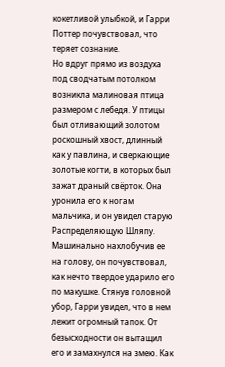кокетливой улыбкой, и Гарри Поттер почувствовал, что теряет сознание.
Но вдруг прямо из воздуха под сводчатым потолком возникла малиновая птица размером с лебедя. У птицы был отливающий золотом роскошный хвост, длинный как у павлина, и сверкающие золотые когти, в которых был зажат драный свёрток. Она уронила его к ногам мальчика, и он увидел старую Распределяющую Шляпу. Машинально нахлобучив ее на голову, он почувствовал, как нечто твердое ударило его по макушке. Стянув головной убор, Гарри увидел, что в нем лежит огромный тапок. От безысходности он вытащил его и замахнулся на змею. Как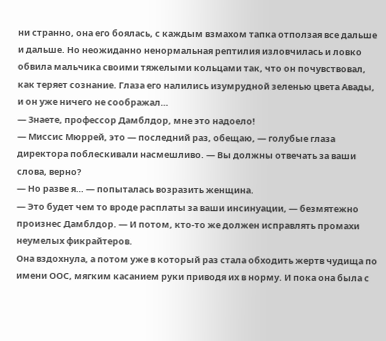ни странно, она его боялась, с каждым взмахом тапка отползая все дальше и дальше. Но неожиданно ненормальная рептилия изловчилась и ловко обвила мальчика своими тяжелыми кольцами так, что он почувствовал, как теряет сознание. Глаза его налились изумрудной зеленью цвета Авады, и он уже ничего не соображал…
— Знаете, профессор Дамблдор, мне это надоело!
— Миссис Мюррей, это — последний раз, обещаю, — голубые глаза директора поблескивали насмешливо. — Вы должны отвечать за ваши слова, верно?
— Но разве я… — попыталась возразить женщина.
— Это будет чем то вроде расплаты за ваши инсинуации, — безмятежно произнес Дамблдор. — И потом, кто-то же должен исправлять промахи неумелых фикрайтеров.
Она вздохнула, а потом уже в который раз стала обходить жертв чудища по имени ООС, мягким касанием руки приводя их в норму. И пока она была с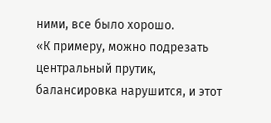ними, все было хорошо.
«К примеру, можно подрезать центральный прутик, балансировка нарушится, и этот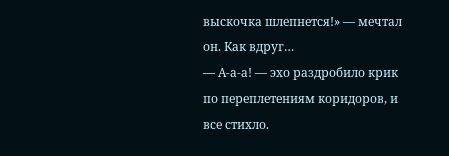выскочка шлепнется!» — мечтал он. Как вдруг…
— А-а-а! — эхо раздробило крик по переплетениям коридоров, и все стихло.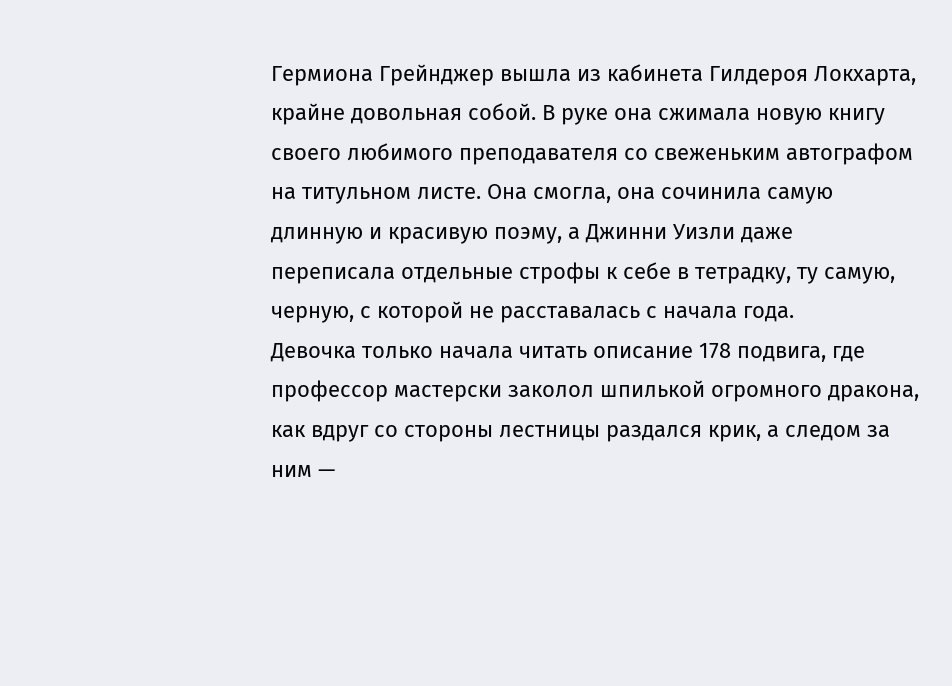Гермиона Грейнджер вышла из кабинета Гилдероя Локхарта, крайне довольная собой. В руке она сжимала новую книгу своего любимого преподавателя со свеженьким автографом на титульном листе. Она смогла, она сочинила самую длинную и красивую поэму, а Джинни Уизли даже переписала отдельные строфы к себе в тетрадку, ту самую, черную, с которой не расставалась с начала года.
Девочка только начала читать описание 178 подвига, где профессор мастерски заколол шпилькой огромного дракона, как вдруг со стороны лестницы раздался крик, а следом за ним —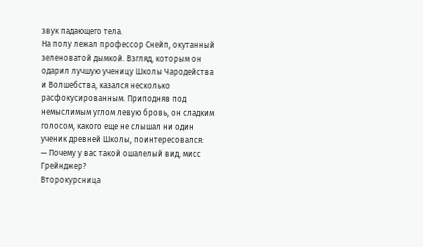звук падающего тела.
На полу лежал профессор Снейп, окутанный зеленоватой дымкой. Взгляд, которым он одарил лучшую ученицу Школы Чародейства и Волшебства, казался несколько расфокусированным. Приподняв под немыслимым углом левую бровь, он сладким голосом, какого еще не слышал ни один ученик древней Школы, поинтересовался:
— Почему у вас такой ошалелый вид, мисс Грейнджер?
Второкурсница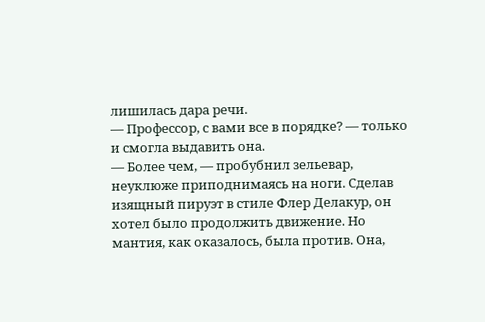лишилась дара речи.
— Профессор, с вами все в порядке? — только и смогла выдавить она.
— Более чем, — пробубнил зельевар, неуклюже приподнимаясь на ноги. Сделав изящный пируэт в стиле Флер Делакур, он хотел было продолжить движение. Но мантия, как оказалось, была против. Она,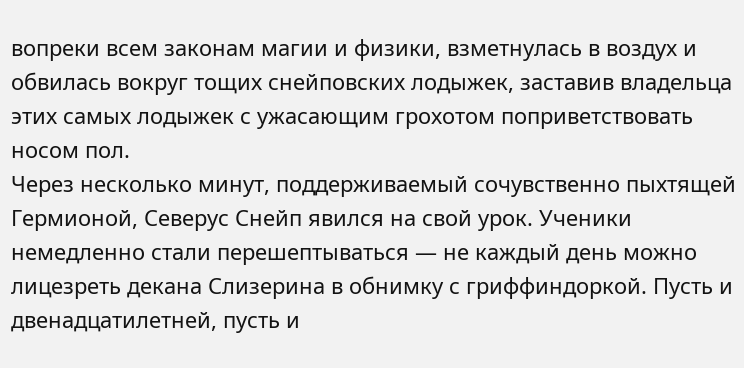вопреки всем законам магии и физики, взметнулась в воздух и обвилась вокруг тощих снейповских лодыжек, заставив владельца этих самых лодыжек с ужасающим грохотом поприветствовать носом пол.
Через несколько минут, поддерживаемый сочувственно пыхтящей Гермионой, Северус Снейп явился на свой урок. Ученики немедленно стали перешептываться — не каждый день можно лицезреть декана Слизерина в обнимку с гриффиндоркой. Пусть и двенадцатилетней, пусть и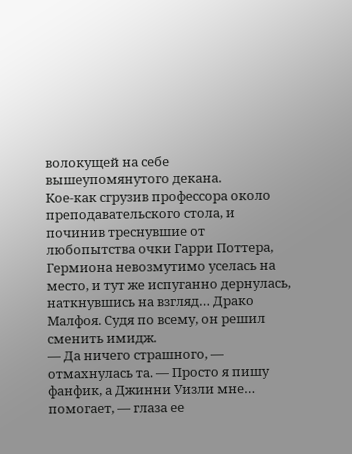волокущей на себе вышеупомянутого декана.
Кое-как сгрузив профессора около преподавательского стола, и починив треснувшие от любопытства очки Гарри Поттера, Гермиона невозмутимо уселась на место, и тут же испуганно дернулась, наткнувшись на взгляд… Драко Малфоя. Судя по всему, он решил сменить имидж.
— Да ничего страшного, — отмахнулась та. — Просто я пишу фанфик, а Джинни Уизли мне… помогает, — глаза ее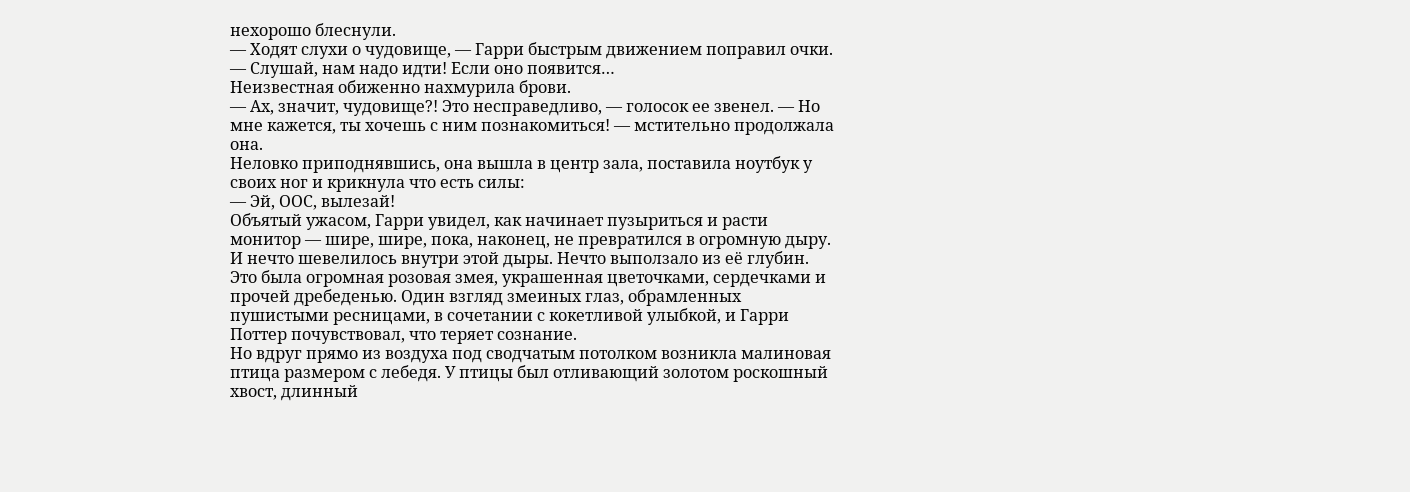нехорошо блеснули.
— Ходят слухи о чудовище, — Гарри быстрым движением поправил очки. — Слушай, нам надо идти! Если оно появится…
Неизвестная обиженно нахмурила брови.
— Ах, значит, чудовище?! Это несправедливо, — голосок ее звенел. — Но мне кажется, ты хочешь с ним познакомиться! — мстительно продолжала она.
Неловко приподнявшись, она вышла в центр зала, поставила ноутбук у своих ног и крикнула что есть силы:
— Эй, ООС, вылезай!
Объятый ужасом, Гарри увидел, как начинает пузыриться и расти монитор — шире, шире, пока, наконец, не превратился в огромную дыру. И нечто шевелилось внутри этой дыры. Нечто выползало из её глубин. Это была огромная розовая змея, украшенная цветочками, сердечками и прочей дребеденью. Один взгляд змеиных глаз, обрамленных пушистыми ресницами, в сочетании с кокетливой улыбкой, и Гарри Поттер почувствовал, что теряет сознание.
Но вдруг прямо из воздуха под сводчатым потолком возникла малиновая птица размером с лебедя. У птицы был отливающий золотом роскошный хвост, длинный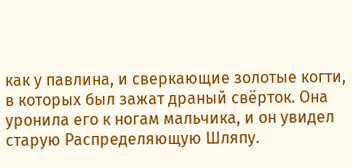как у павлина, и сверкающие золотые когти, в которых был зажат драный свёрток. Она уронила его к ногам мальчика, и он увидел старую Распределяющую Шляпу.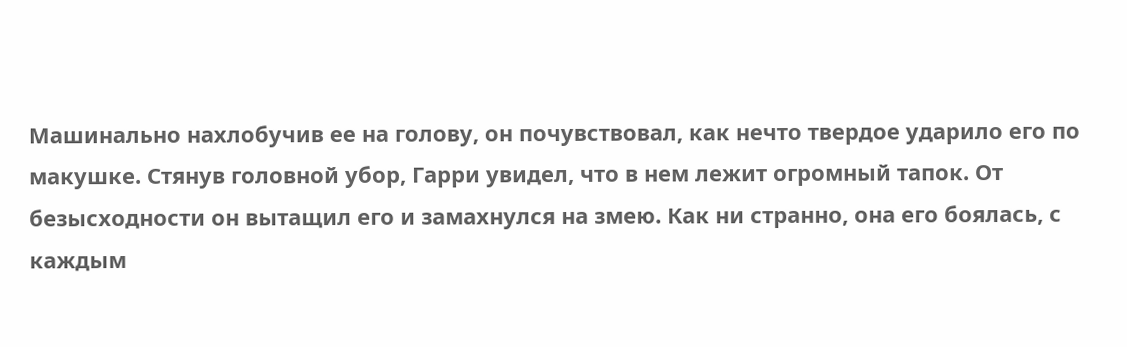Машинально нахлобучив ее на голову, он почувствовал, как нечто твердое ударило его по макушке. Стянув головной убор, Гарри увидел, что в нем лежит огромный тапок. От безысходности он вытащил его и замахнулся на змею. Как ни странно, она его боялась, с каждым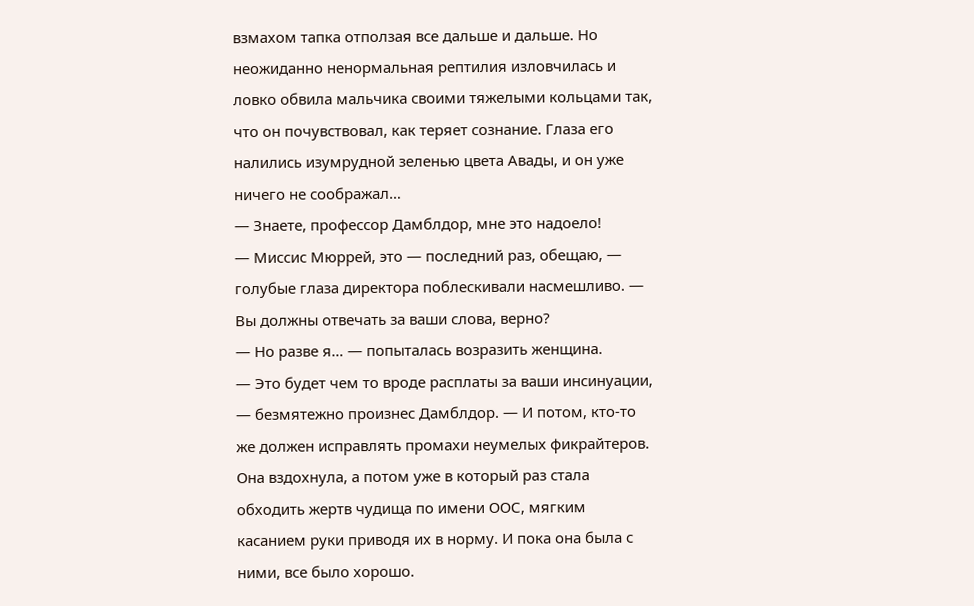взмахом тапка отползая все дальше и дальше. Но неожиданно ненормальная рептилия изловчилась и ловко обвила мальчика своими тяжелыми кольцами так, что он почувствовал, как теряет сознание. Глаза его налились изумрудной зеленью цвета Авады, и он уже ничего не соображал…
— Знаете, профессор Дамблдор, мне это надоело!
— Миссис Мюррей, это — последний раз, обещаю, — голубые глаза директора поблескивали насмешливо. — Вы должны отвечать за ваши слова, верно?
— Но разве я… — попыталась возразить женщина.
— Это будет чем то вроде расплаты за ваши инсинуации, — безмятежно произнес Дамблдор. — И потом, кто-то же должен исправлять промахи неумелых фикрайтеров.
Она вздохнула, а потом уже в который раз стала обходить жертв чудища по имени ООС, мягким касанием руки приводя их в норму. И пока она была с ними, все было хорошо.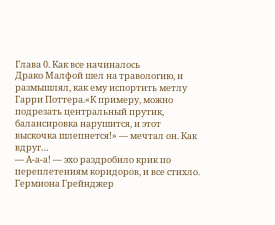Глава 0. Как все начиналось
Драко Малфой шел на травологию, и размышлял, как ему испортить метлу Гарри Поттера.«К примеру, можно подрезать центральный прутик, балансировка нарушится, и этот выскочка шлепнется!» — мечтал он. Как вдруг…
— А-а-а! — эхо раздробило крик по переплетениям коридоров, и все стихло.
Гермиона Грейнджер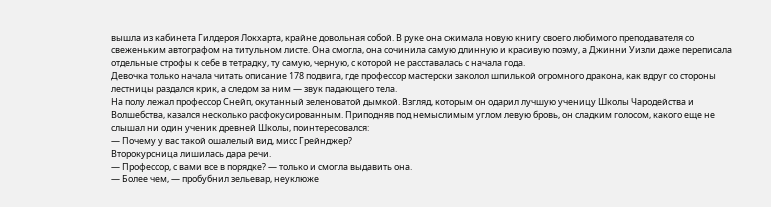вышла из кабинета Гилдероя Локхарта, крайне довольная собой. В руке она сжимала новую книгу своего любимого преподавателя со свеженьким автографом на титульном листе. Она смогла, она сочинила самую длинную и красивую поэму, а Джинни Уизли даже переписала отдельные строфы к себе в тетрадку, ту самую, черную, с которой не расставалась с начала года.
Девочка только начала читать описание 178 подвига, где профессор мастерски заколол шпилькой огромного дракона, как вдруг со стороны лестницы раздался крик, а следом за ним — звук падающего тела.
На полу лежал профессор Снейп, окутанный зеленоватой дымкой. Взгляд, которым он одарил лучшую ученицу Школы Чародейства и Волшебства, казался несколько расфокусированным. Приподняв под немыслимым углом левую бровь, он сладким голосом, какого еще не слышал ни один ученик древней Школы, поинтересовался:
— Почему у вас такой ошалелый вид, мисс Грейнджер?
Второкурсница лишилась дара речи.
— Профессор, с вами все в порядке? — только и смогла выдавить она.
— Более чем, — пробубнил зельевар, неуклюже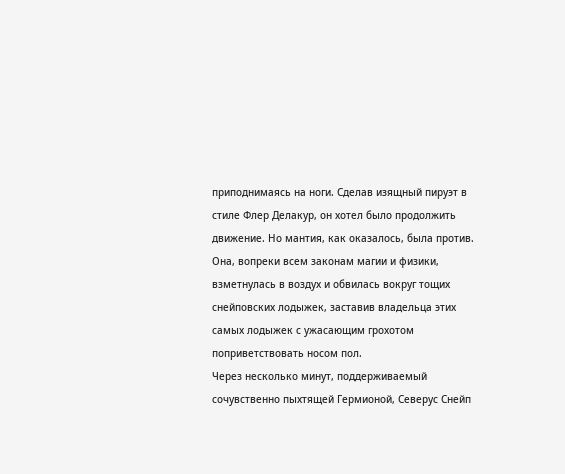приподнимаясь на ноги. Сделав изящный пируэт в стиле Флер Делакур, он хотел было продолжить движение. Но мантия, как оказалось, была против. Она, вопреки всем законам магии и физики, взметнулась в воздух и обвилась вокруг тощих снейповских лодыжек, заставив владельца этих самых лодыжек с ужасающим грохотом поприветствовать носом пол.
Через несколько минут, поддерживаемый сочувственно пыхтящей Гермионой, Северус Снейп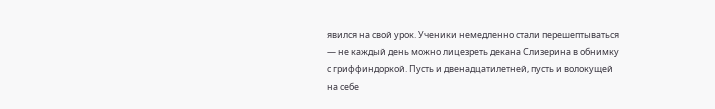явился на свой урок. Ученики немедленно стали перешептываться — не каждый день можно лицезреть декана Слизерина в обнимку с гриффиндоркой. Пусть и двенадцатилетней, пусть и волокущей на себе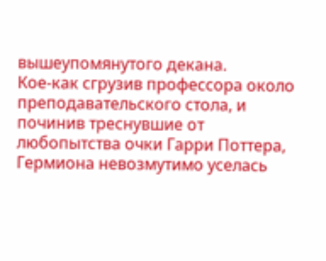вышеупомянутого декана.
Кое-как сгрузив профессора около преподавательского стола, и починив треснувшие от любопытства очки Гарри Поттера, Гермиона невозмутимо уселась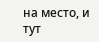на место, и тут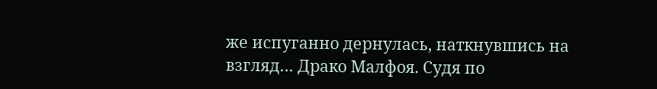же испуганно дернулась, наткнувшись на взгляд… Драко Малфоя. Судя по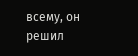всему, он решил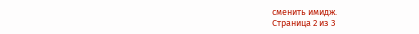сменить имидж.
Страница 2 из 3